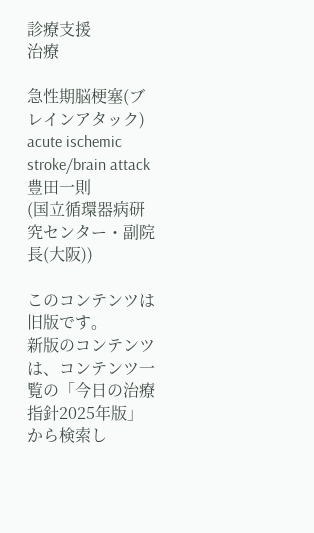診療支援
治療

急性期脳梗塞(ブレインアタック)
acute ischemic stroke/brain attack
豊田一則
(国立循環器病研究センター・副院長(大阪))

このコンテンツは旧版です。
新版のコンテンツは、コンテンツ一覧の「今日の治療指針2025年版」から検索し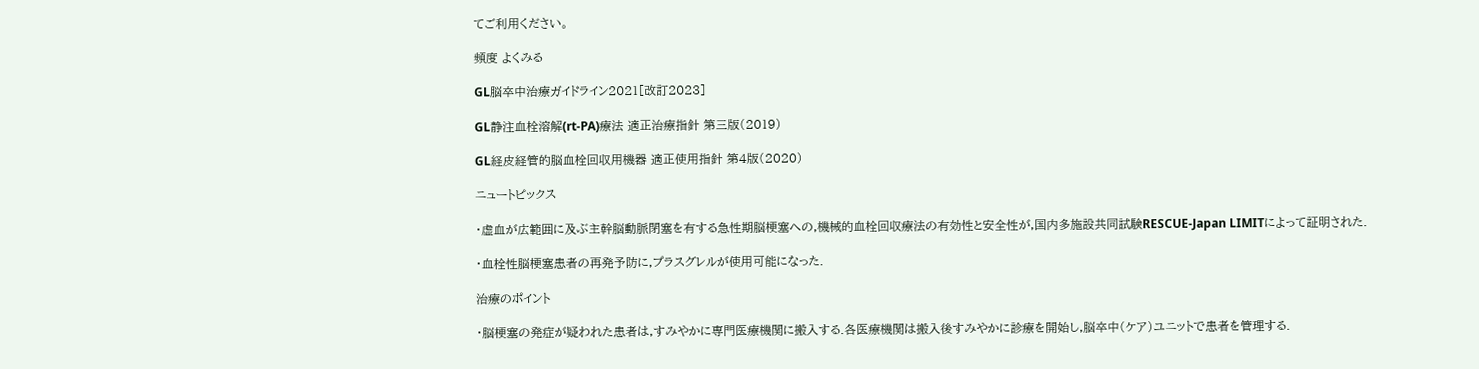てご利用ください。

頻度 よくみる

GL脳卒中治療ガイドライン2021[改訂2023]

GL静注血栓溶解(rt-PA)療法 適正治療指針 第三版(2019)

GL経皮経管的脳血栓回収用機器 適正使用指針 第4版(2020)

ニュートピックス

・虚血が広範囲に及ぶ主幹脳動脈閉塞を有する急性期脳梗塞への,機械的血栓回収療法の有効性と安全性が,国内多施設共同試験RESCUE-Japan LIMITによって証明された.

・血栓性脳梗塞患者の再発予防に,プラスグレルが使用可能になった.

治療のポイント

・脳梗塞の発症が疑われた患者は,すみやかに専門医療機関に搬入する.各医療機関は搬入後すみやかに診療を開始し,脳卒中(ケア)ユニットで患者を管理する.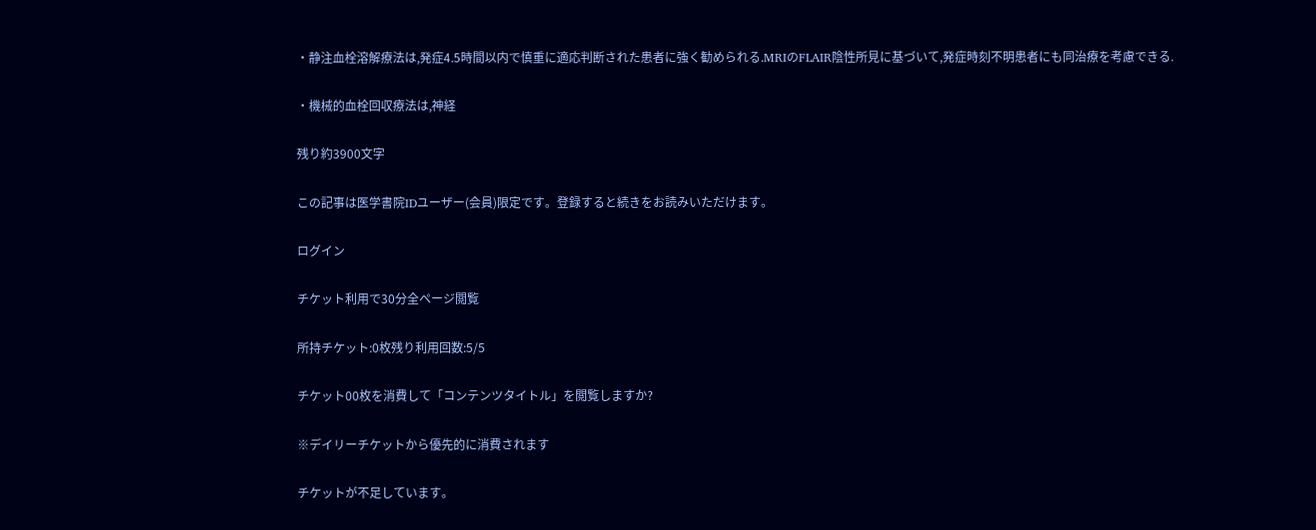・静注血栓溶解療法は,発症4.5時間以内で慎重に適応判断された患者に強く勧められる.MRIのFLAIR陰性所見に基づいて,発症時刻不明患者にも同治療を考慮できる.

・機械的血栓回収療法は,神経

残り約3900文字

この記事は医学書院IDユーザー(会員)限定です。登録すると続きをお読みいただけます。

ログイン

チケット利用で30分全ページ閲覧

所持チケット:0枚残り利用回数:5/5

チケット00枚を消費して「コンテンツタイトル」を閲覧しますか?

※デイリーチケットから優先的に消費されます

チケットが不足しています。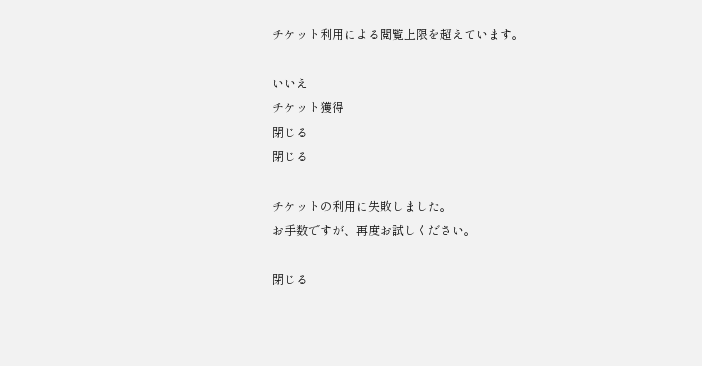チケット利用による閲覧上限を超えています。

いいえ
チケット獲得
閉じる
閉じる

チケットの利用に失敗しました。
お手数ですが、再度お試しください。

閉じる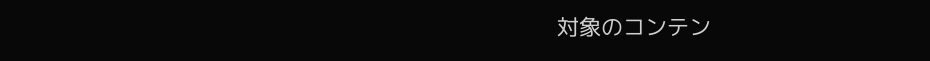対象のコンテン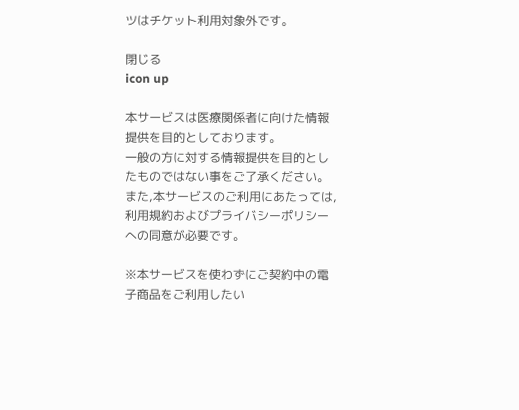ツはチケット利用対象外です。

閉じる
icon up

本サービスは医療関係者に向けた情報提供を目的としております。
一般の方に対する情報提供を目的としたものではない事をご了承ください。
また,本サービスのご利用にあたっては,利用規約およびプライバシーポリシーへの同意が必要です。

※本サービスを使わずにご契約中の電子商品をご利用したい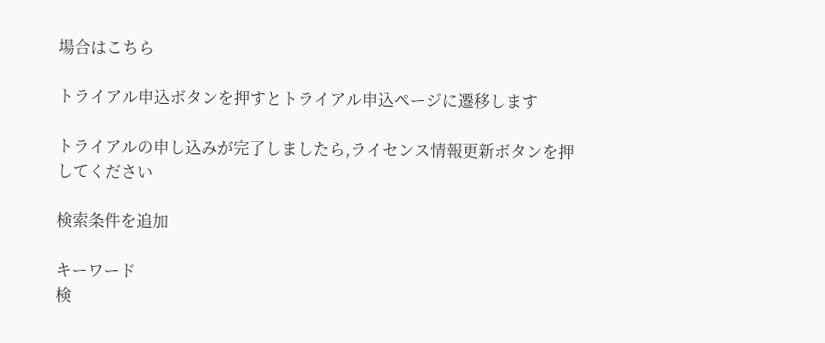場合はこちら

トライアル申込ボタンを押すとトライアル申込ページに遷移します

トライアルの申し込みが完了しましたら,ライセンス情報更新ボタンを押してください

検索条件を追加

キーワード
検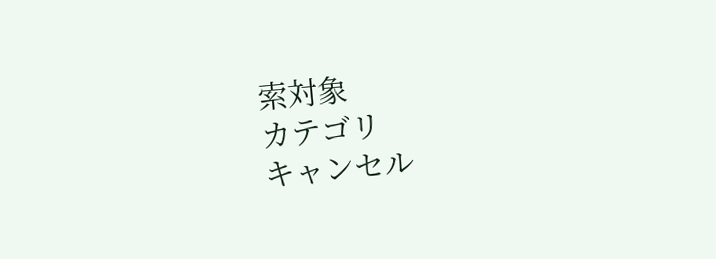索対象
カテゴリ
キャンセル